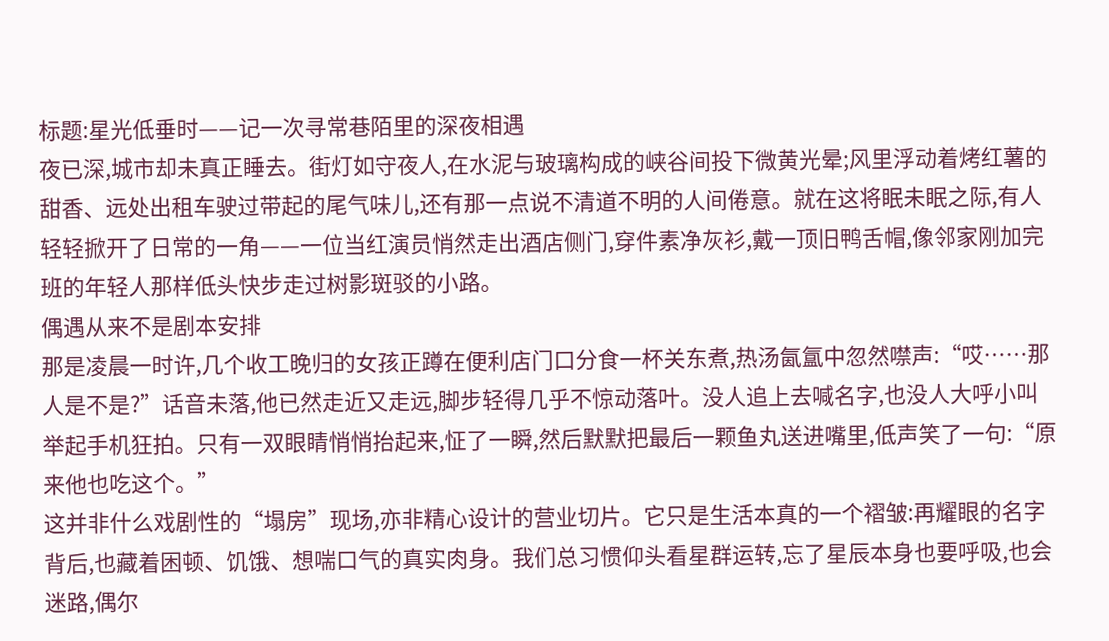标题:星光低垂时——记一次寻常巷陌里的深夜相遇
夜已深,城市却未真正睡去。街灯如守夜人,在水泥与玻璃构成的峡谷间投下微黄光晕;风里浮动着烤红薯的甜香、远处出租车驶过带起的尾气味儿,还有那一点说不清道不明的人间倦意。就在这将眠未眠之际,有人轻轻掀开了日常的一角——一位当红演员悄然走出酒店侧门,穿件素净灰衫,戴一顶旧鸭舌帽,像邻家刚加完班的年轻人那样低头快步走过树影斑驳的小路。
偶遇从来不是剧本安排
那是凌晨一时许,几个收工晚归的女孩正蹲在便利店门口分食一杯关东煮,热汤氤氲中忽然噤声:“哎……那人是不是?”话音未落,他已然走近又走远,脚步轻得几乎不惊动落叶。没人追上去喊名字,也没人大呼小叫举起手机狂拍。只有一双眼睛悄悄抬起来,怔了一瞬,然后默默把最后一颗鱼丸送进嘴里,低声笑了一句:“原来他也吃这个。”
这并非什么戏剧性的“塌房”现场,亦非精心设计的营业切片。它只是生活本真的一个褶皱:再耀眼的名字背后,也藏着困顿、饥饿、想喘口气的真实肉身。我们总习惯仰头看星群运转,忘了星辰本身也要呼吸,也会迷路,偶尔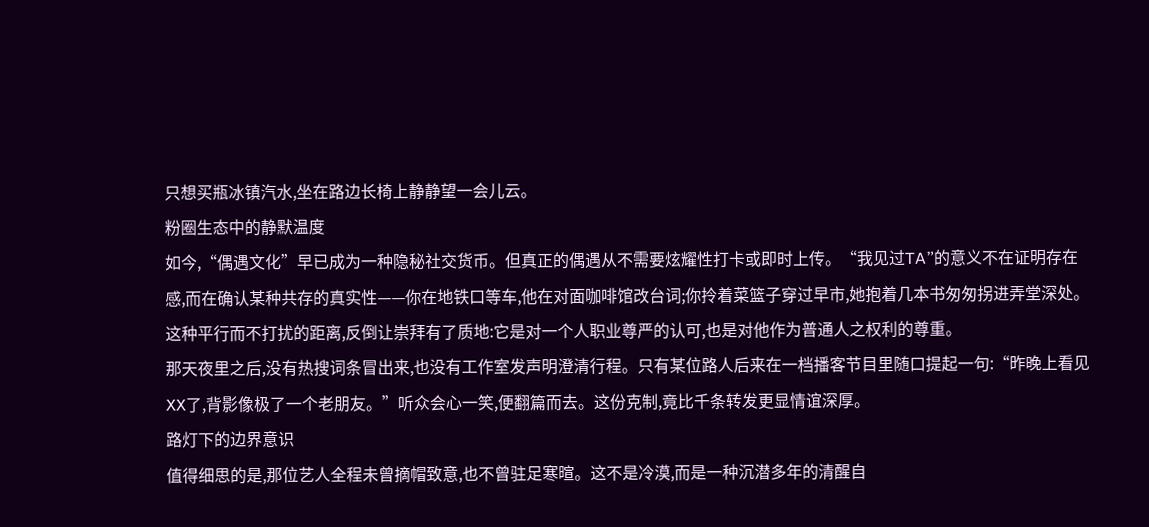只想买瓶冰镇汽水,坐在路边长椅上静静望一会儿云。
粉圈生态中的静默温度
如今,“偶遇文化”早已成为一种隐秘社交货币。但真正的偶遇从不需要炫耀性打卡或即时上传。“我见过TA”的意义不在证明存在感,而在确认某种共存的真实性——你在地铁口等车,他在对面咖啡馆改台词;你拎着菜篮子穿过早市,她抱着几本书匆匆拐进弄堂深处。这种平行而不打扰的距离,反倒让崇拜有了质地:它是对一个人职业尊严的认可,也是对他作为普通人之权利的尊重。
那天夜里之后,没有热搜词条冒出来,也没有工作室发声明澄清行程。只有某位路人后来在一档播客节目里随口提起一句:“昨晚上看见XX了,背影像极了一个老朋友。”听众会心一笑,便翻篇而去。这份克制,竟比千条转发更显情谊深厚。
路灯下的边界意识
值得细思的是,那位艺人全程未曾摘帽致意,也不曾驻足寒暄。这不是冷漠,而是一种沉潜多年的清醒自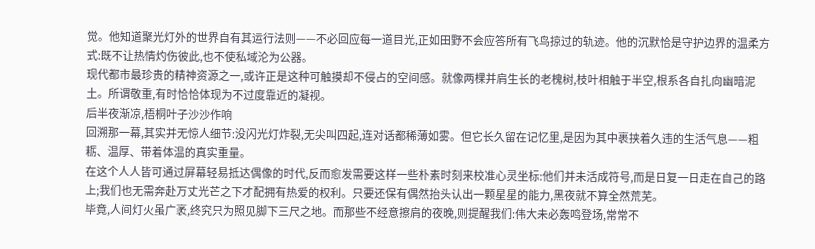觉。他知道聚光灯外的世界自有其运行法则——不必回应每一道目光,正如田野不会应答所有飞鸟掠过的轨迹。他的沉默恰是守护边界的温柔方式:既不让热情灼伤彼此,也不使私域沦为公器。
现代都市最珍贵的精神资源之一,或许正是这种可触摸却不侵占的空间感。就像两棵并肩生长的老槐树,枝叶相触于半空,根系各自扎向幽暗泥土。所谓敬重,有时恰恰体现为不过度靠近的凝视。
后半夜渐凉,梧桐叶子沙沙作响
回溯那一幕,其实并无惊人细节:没闪光灯炸裂,无尖叫四起,连对话都稀薄如雾。但它长久留在记忆里,是因为其中裹挟着久违的生活气息——粗粝、温厚、带着体温的真实重量。
在这个人人皆可通过屏幕轻易抵达偶像的时代,反而愈发需要这样一些朴素时刻来校准心灵坐标:他们并未活成符号,而是日复一日走在自己的路上;我们也无需奔赴万丈光芒之下才配拥有热爱的权利。只要还保有偶然抬头认出一颗星星的能力,黑夜就不算全然荒芜。
毕竟,人间灯火虽广袤,终究只为照见脚下三尺之地。而那些不经意擦肩的夜晚,则提醒我们:伟大未必轰鸣登场,常常不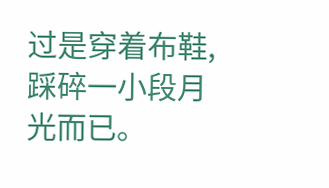过是穿着布鞋,踩碎一小段月光而已。